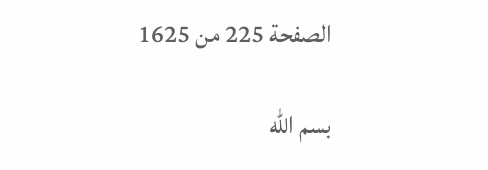الصفحة 225 من 1625

بسم الله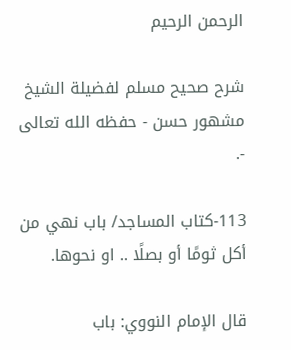الرحمن الرحيم

شرح صحيح مسلم لفضيلة الشيخ مشهور حسن - حفظه الله تعالى -.

113-كتاب المساجد/ باب نهي من أكل ثومًا أو بصلًا .. او نحوها.

قال الإمام النووي: باب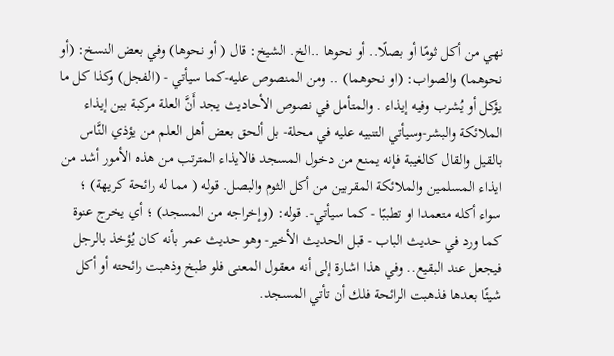نهي من أكل ثومًا أو بصلًا.. أو نحوها ..الخ. الشيخ: قال ( أو نحوها) وفي بعض النسخ: (أو نحوهما) والصواب: (او نحوهما) .. ومن المنصوص عليه-كما سيأتي - (الفجل) وكذا كل ما يؤكل أو يُشرب وفيه إيذاء . والمتأمل في نصوص الأحاديث يجد أَنَّ العلة مركبة بين إيذاء الملائكة والبشر-وسيأتي التنبيه عليه في محلة- بل ألحق بعض أهل العلم من يؤذي النَّاس بالقيل والقال كالغيبة فإنه يمنع من دخول المسجد فالايذاء المترتب من هذه الأمور أشد من ايذاء المسلمين والملائكة المقربين من أكل الثوم والبصل. قوله ( مما له رائحة كريهة) ؛ سواء أكله متعمدا او تطببًا - كما سيأتي-. قوله: (وإخراجه من المسجد) ؛ أي يخرج عنوة كما ورد في حديث الباب - قبل الحديث الأخير- وهو حديث عمر بأنه كان يُؤخذ بالرجل فيجعل عند البقيع.. وفي هذا اشارة إلى أنه معقول المعنى فلو طبخ وذهبت رائحته أو أكل شيئًا بعدها فذهبت الرائحة فلك أن تأتي المسجد.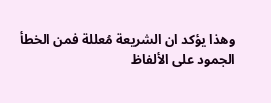وهذا يؤكد ان الشريعة مُعللة فمن الخطأ الجمود على الألفاظ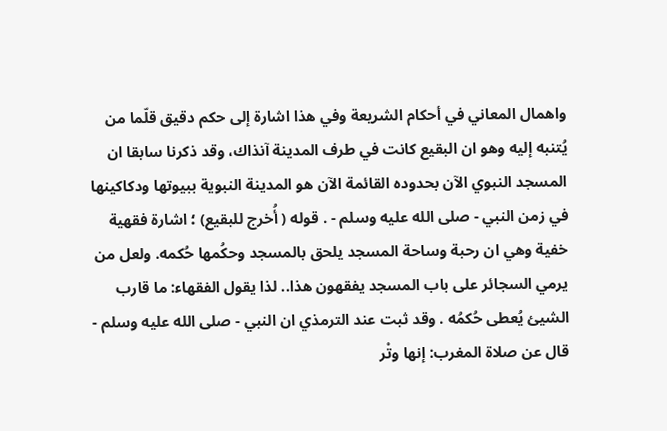واهمال المعاني في أحكام الشريعة وفي هذا اشارة إلى حكم دقيق قلّما من يُتنبه إليه وهو ان البقيع كانت في طرف المدينة آنذاك، وقد ذكرنا سابقا ان المسجد النبوي الآن بحدوده القائمة الآن هو المدينة النبوية ببيوتها ودكاكينها في زمن النبي - صلى الله عليه وسلم - . قوله ( أُخرج للبقيع) ؛ اشارة فقهية خفية وهي ان رحبة وساحة المسجد يلحق بالمسجد وحكُمها حُكمه. ولعل من يرمي السجائر على باب المسجد يفقهون هذا.. لذا يقول الفقهاء: ما قارب الشيئ يُعطى حُكمُه . وقد ثبت عند الترمذي ان النبي - صلى الله عليه وسلم - قال عن صلاة المغرب: إنها وتْر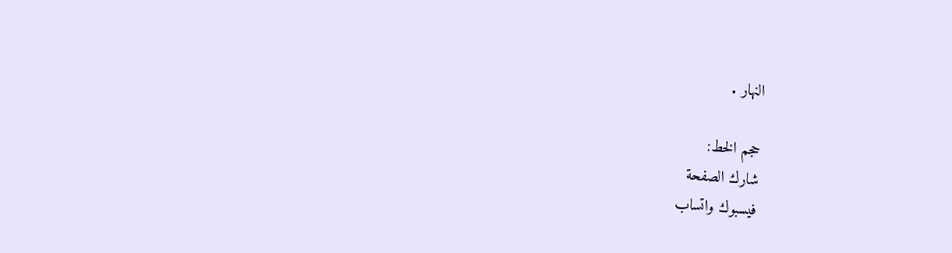النهار .

حجم الخط:
شارك الصفحة
فيسبوك واتساب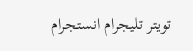تويتر تليجرام انستجرام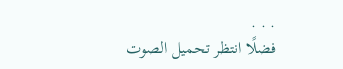. . .
فضلًا انتظر تحميل الصوت